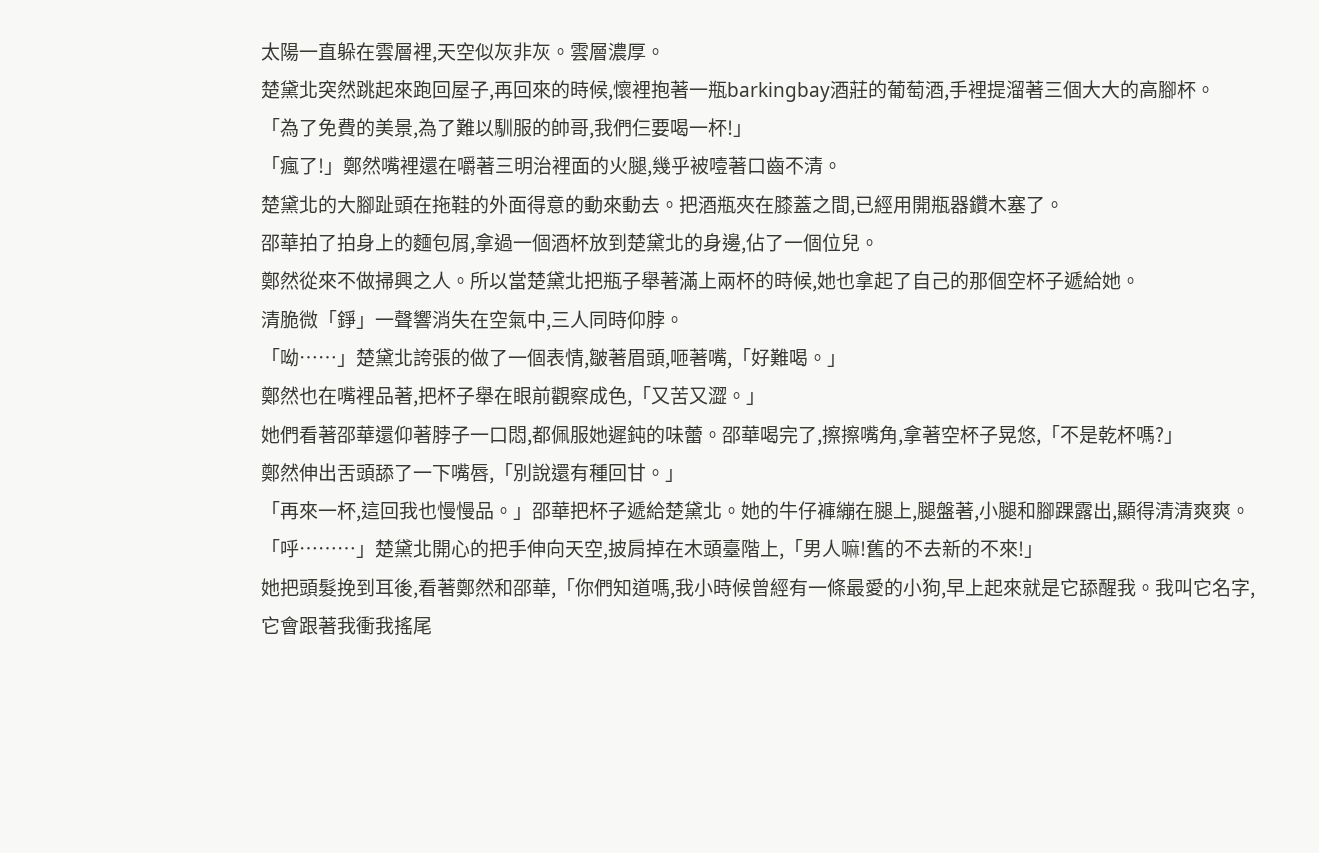太陽一直躲在雲層裡,天空似灰非灰。雲層濃厚。
楚黛北突然跳起來跑回屋子,再回來的時候,懷裡抱著一瓶barkingbay酒莊的葡萄酒,手裡提溜著三個大大的高腳杯。
「為了免費的美景,為了難以馴服的帥哥,我們仨要喝一杯!」
「瘋了!」鄭然嘴裡還在嚼著三明治裡面的火腿,幾乎被噎著口齒不清。
楚黛北的大腳趾頭在拖鞋的外面得意的動來動去。把酒瓶夾在膝蓋之間,已經用開瓶器鑽木塞了。
邵華拍了拍身上的麵包屑,拿過一個酒杯放到楚黛北的身邊,佔了一個位兒。
鄭然從來不做掃興之人。所以當楚黛北把瓶子舉著滿上兩杯的時候,她也拿起了自己的那個空杯子遞給她。
清脆微「錚」一聲響消失在空氣中,三人同時仰脖。
「呦……」楚黛北誇張的做了一個表情,皺著眉頭,咂著嘴,「好難喝。」
鄭然也在嘴裡品著,把杯子舉在眼前觀察成色,「又苦又澀。」
她們看著邵華還仰著脖子一口悶,都佩服她遲鈍的味蕾。邵華喝完了,擦擦嘴角,拿著空杯子晃悠,「不是乾杯嗎?」
鄭然伸出舌頭舔了一下嘴唇,「別說還有種回甘。」
「再來一杯,這回我也慢慢品。」邵華把杯子遞給楚黛北。她的牛仔褲繃在腿上,腿盤著,小腿和腳踝露出,顯得清清爽爽。
「呼………」楚黛北開心的把手伸向天空,披肩掉在木頭臺階上,「男人嘛!舊的不去新的不來!」
她把頭髮挽到耳後,看著鄭然和邵華,「你們知道嗎,我小時候曾經有一條最愛的小狗,早上起來就是它舔醒我。我叫它名字,它會跟著我衝我搖尾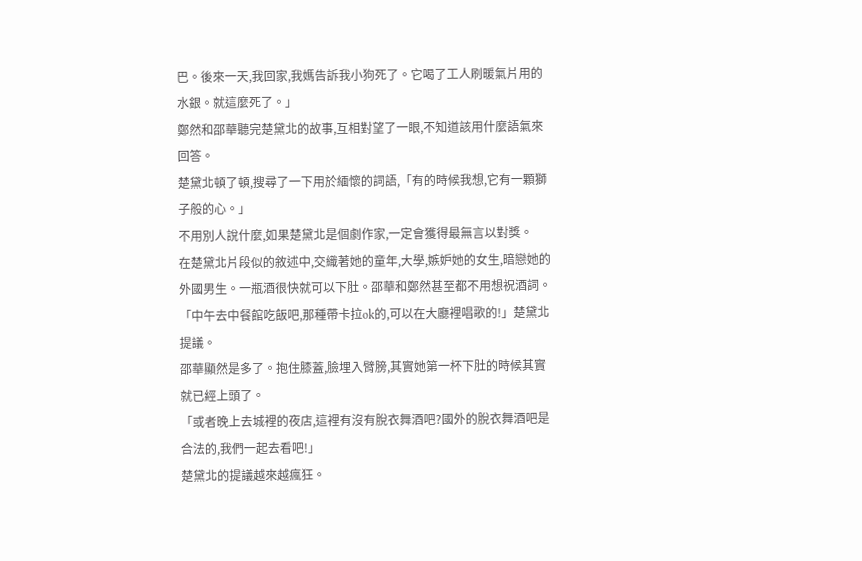巴。後來一天,我回家,我媽告訴我小狗死了。它喝了工人刷暖氣片用的水銀。就這麼死了。」
鄭然和邵華聽完楚黛北的故事,互相對望了一眼,不知道該用什麼語氣來回答。
楚黛北頓了頓,搜尋了一下用於緬懷的詞語,「有的時候我想,它有一顆獅子般的心。」
不用別人說什麼,如果楚黛北是個劇作家,一定會獲得最無言以對獎。
在楚黛北片段似的敘述中,交織著她的童年,大學,嫉妒她的女生,暗戀她的外國男生。一瓶酒很快就可以下肚。邵華和鄭然甚至都不用想祝酒詞。
「中午去中餐館吃飯吧,那種帶卡拉ok的,可以在大廳裡唱歌的!」楚黛北提議。
邵華顯然是多了。抱住膝蓋,臉埋入臂膀,其實她第一杯下肚的時候其實就已經上頭了。
「或者晚上去城裡的夜店,這裡有沒有脫衣舞酒吧?國外的脫衣舞酒吧是合法的,我們一起去看吧!」
楚黛北的提議越來越瘋狂。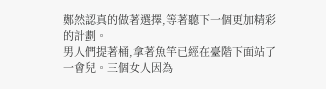鄭然認真的做著選擇,等著聽下一個更加精彩的計劃。
男人們提著桶,拿著魚竿已經在臺階下面站了一會兒。三個女人因為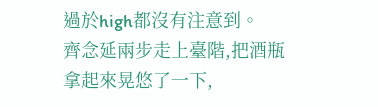過於high都沒有注意到。
齊念延兩步走上臺階,把酒瓶拿起來晃悠了一下,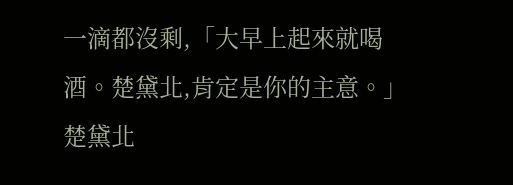一滴都沒剩,「大早上起來就喝酒。楚黛北,肯定是你的主意。」
楚黛北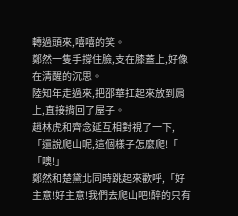轉過頭來,嘻嘻的笑。
鄭然一隻手撐住臉,支在膝蓋上,好像在清醒的沉思。
陸知年走過來,把邵華扛起來放到肩上,直接揹回了屋子。
趙林虎和齊念延互相對視了一下,「還說爬山呢,這個樣子怎麼爬!「
「噢!」
鄭然和楚黛北同時跳起來歡呼,「好主意!好主意!我們去爬山吧!醉的只有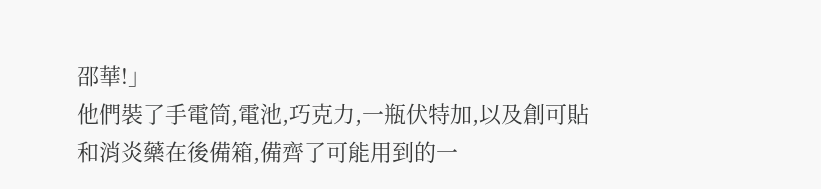邵華!」
他們裝了手電筒,電池,巧克力,一瓶伏特加,以及創可貼和消炎藥在後備箱,備齊了可能用到的一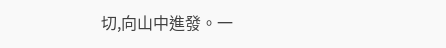切,向山中進發。一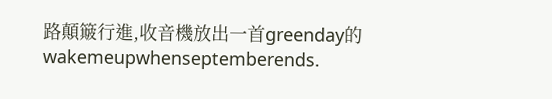路顛簸行進,收音機放出一首greenday的wakemeupwhenseptemberends.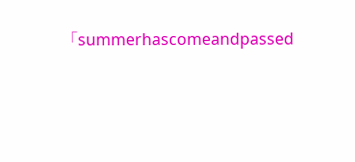「summerhascomeandpassed